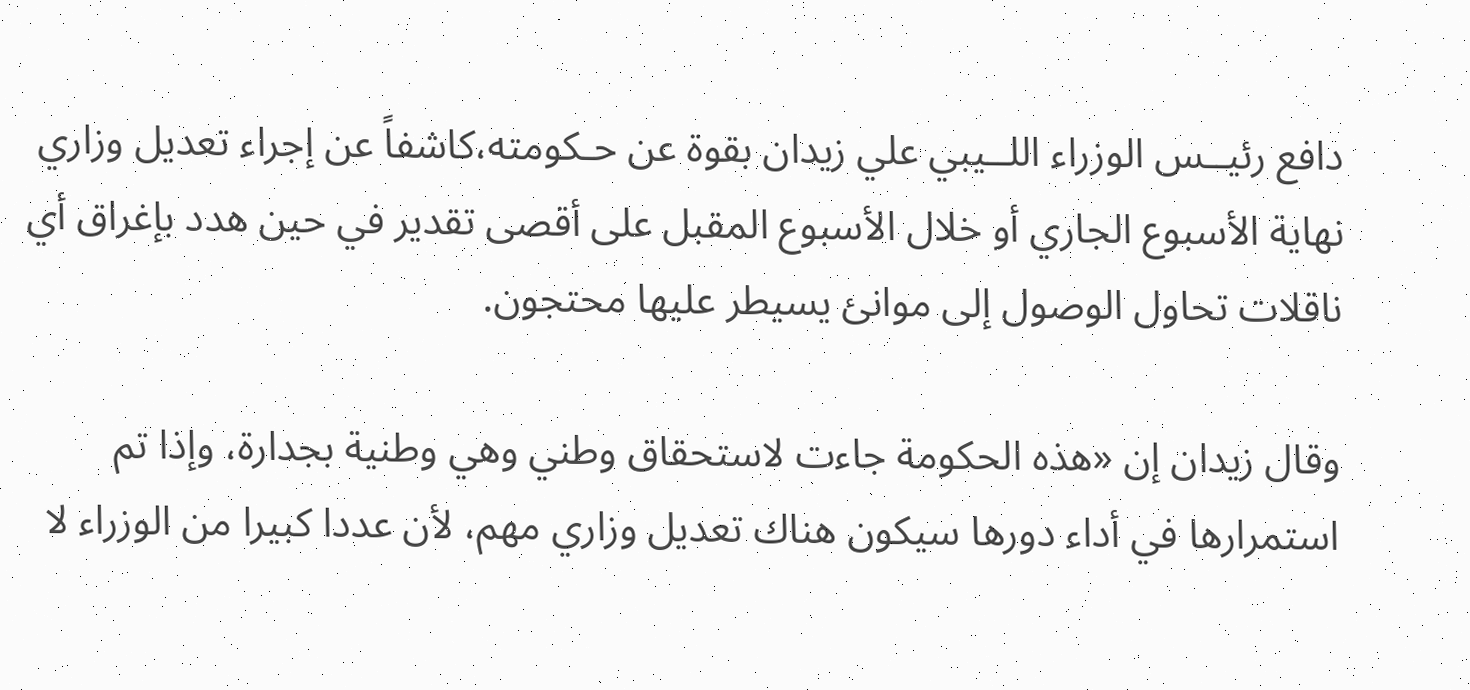دافع رئيــس الوزراء اللــيبي علي زيدان بقوة عن حـكومته،كاشفاً عن إجراء تعديل وزاري نهاية الأسبوع الجاري أو خلال الأسبوع المقبل على أقصى تقدير في حين هدد بإغراق أي ناقلات تحاول الوصول إلى موانئ يسيطر عليها محتجون.

وقال زيدان إن «هذه الحكومة جاءت لاستحقاق وطني وهي وطنية بجدارة، وإذا تم استمرارها في أداء دورها سيكون هناك تعديل وزاري مهم، لأن عددا كبيرا من الوزراء لا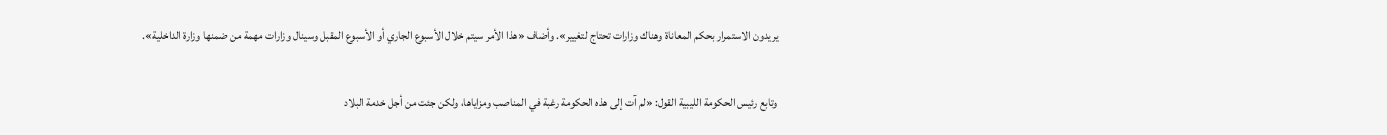يريدون الاستمرار بحكم المعاناة وهناك وزارات تحتاج لتغيير». وأضاف «هذا الأمر سيتم خلال الأسبوع الجاري أو الأسبوع المقبل وسينال وزارات مهمة من ضمنها وزارة الداخلية».

وتابع رئيس الحكومة الليبية القول: «لم آت إلى هذه الحكومة رغبة في المناصب ومزاياها، ولكن جئت من أجل خدمة البلاد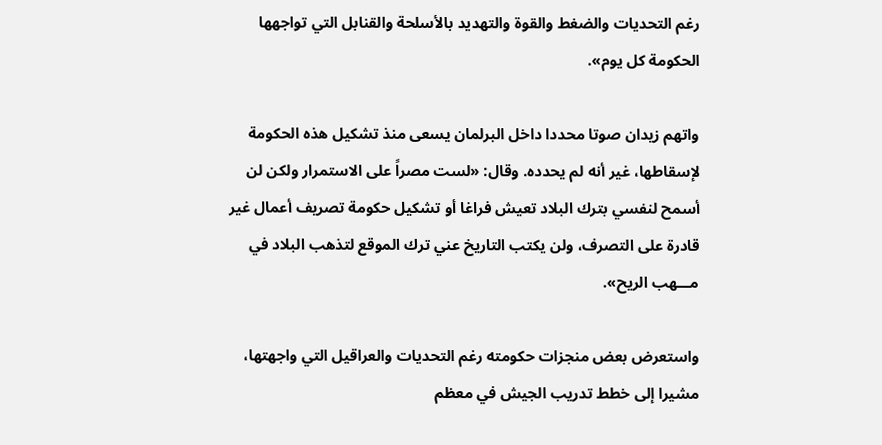رغم التحديات والضغط والقوة والتهديد بالأسلحة والقنابل التي تواجهها الحكومة كل يوم».

واتهم زيدان صوتا محددا داخل البرلمان يسعى منذ تشكيل هذه الحكومة لإسقاطها، غير أنه لم يحدده. وقال: «لست مصراً على الاستمرار ولكن لن أسمح لنفسي بترك البلاد تعيش فراغا أو تشكيل حكومة تصريف أعمال غير قادرة على التصرف، ولن يكتب التاريخ عني ترك الموقع لتذهب البلاد في مـــهب الريح».

واستعرض بعض منجزات حكومته رغم التحديات والعراقيل التي واجهتها، مشيرا إلى خطط تدريب الجيش في معظم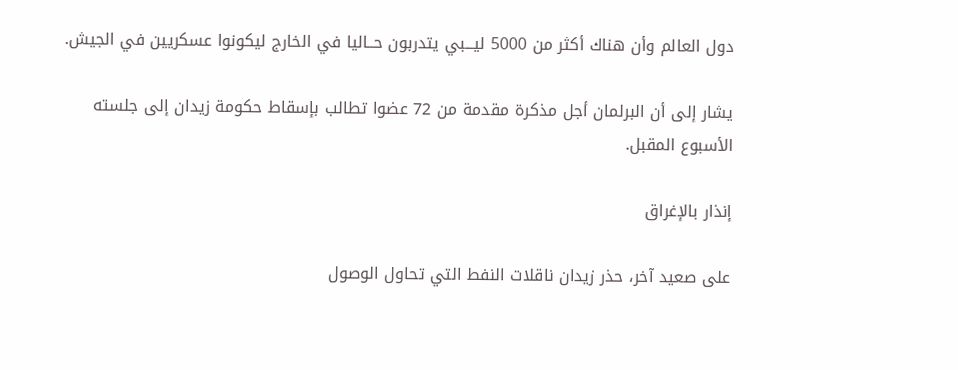دول العالم وأن هناك أكثر من 5000 ليـــبي يتدربون حــاليا في الخارج ليكونوا عسكريين في الجيش.

يشار إلى أن البرلمان أجل مذكرة مقدمة من 72 عضوا تطالب بإسقاط حكومة زيدان إلى جلسته الأسبوع المقبل.

إنذار بالإغراق

على صعيد آخر، حذر زيدان ناقلات النفط التي تحاول الوصول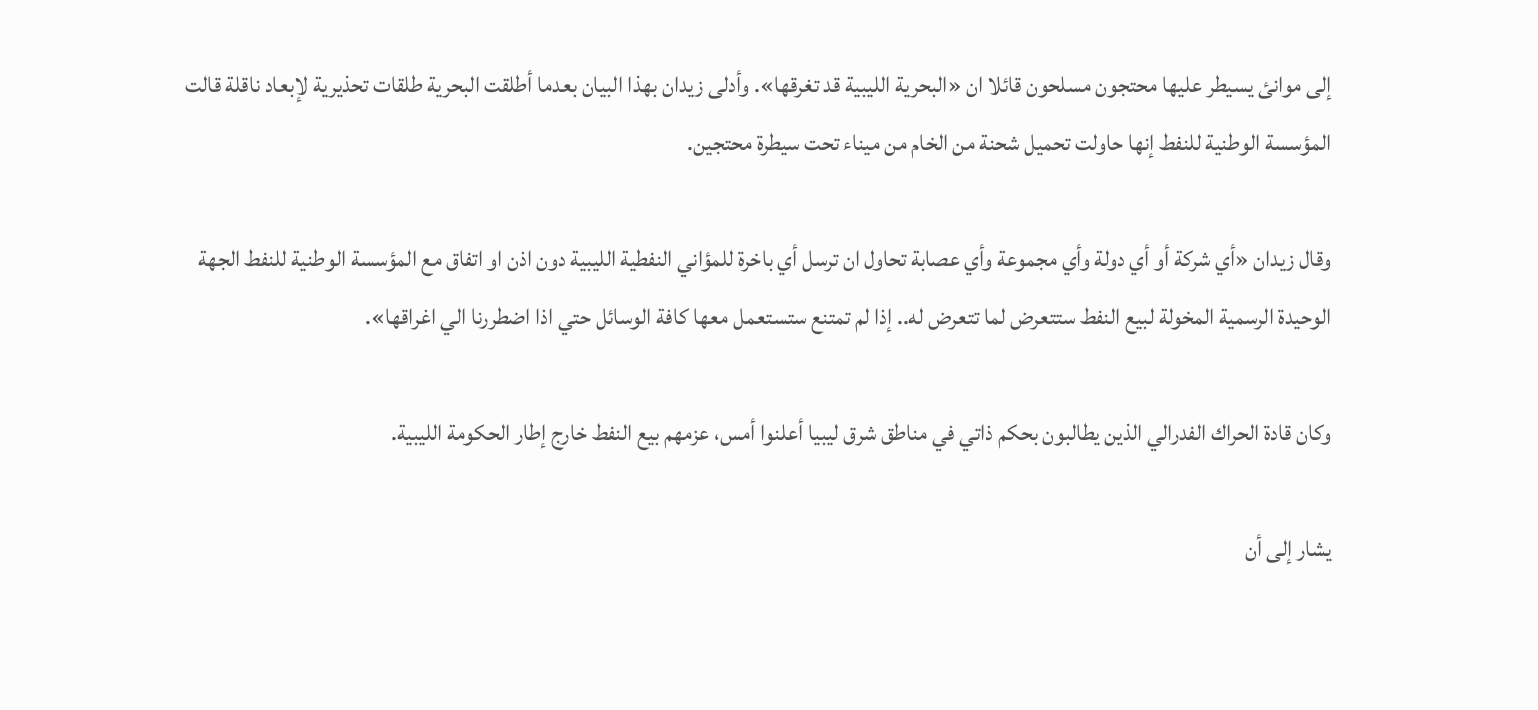إلى موانئ يسيطر عليها محتجون مسلحون قائلا ان «البحرية الليبية قد تغرقها». وأدلى زيدان بهذا البيان بعدما أطلقت البحرية طلقات تحذيرية لإبعاد ناقلة قالت المؤسسة الوطنية للنفط إنها حاولت تحميل شحنة من الخام من ميناء تحت سيطرة محتجين.

وقال زيدان «أي شركة أو أي دولة وأي مجموعة وأي عصابة تحاول ان ترسل أي باخرة للمؤاني النفطية الليبية دون اذن او اتفاق مع المؤسسة الوطنية للنفط الجهة الوحيدة الرسمية المخولة لبيع النفط ستتعرض لما تتعرض له.. إذا لم تمتنع ستستعمل معها كافة الوسائل حتي اذا اضطررنا الي اغراقها».

وكان قادة الحراك الفدرالي الذين يطالبون بحكم ذاتي في مناطق شرق ليبيا أعلنوا أمس، عزمهم بيع النفط خارج إطار الحكومة الليبية.

يشار إلى أن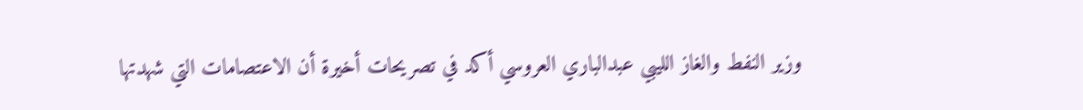وزير النفط والغاز الليبي عبدالباري العروسي أكد في تصريحات أخيرة أن الاعتصامات التي شهدتها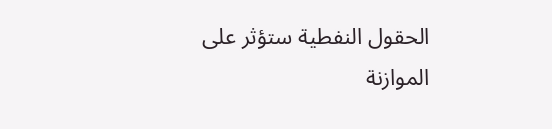الحقول النفطية ستؤثر على الموازنة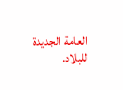العامة الجديدة للبلاد.